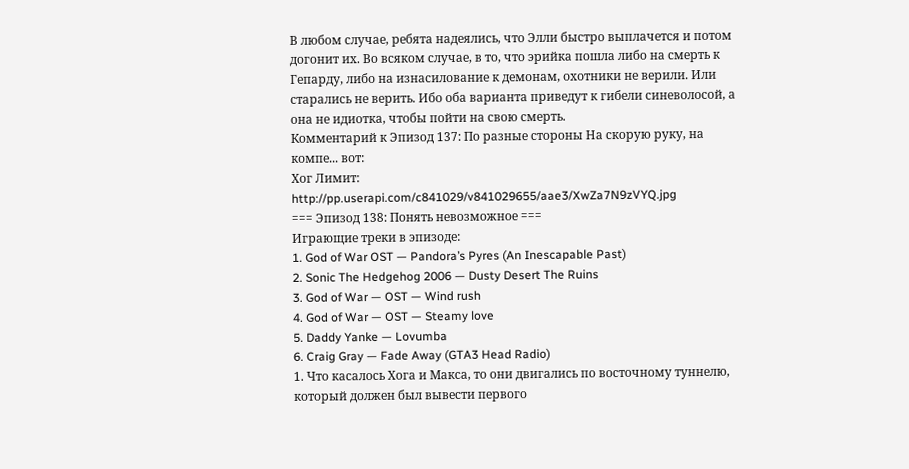В любом случае, ребята надеялись, что Элли быстро выплачется и потом догонит их. Во всяком случае, в то, что эрийка пошла либо на смерть к Гепарду, либо на изнасилование к демонам, охотники не верили. Или старались не верить. Ибо оба варианта приведут к гибели синеволосой, а она не идиотка, чтобы пойти на свою смерть.
Комментарий к Эпизод 137: По разные стороны На скорую руку, на компе... вот:
Хог Лимит: http://pp.userapi.com/c841029/v841029655/aae3/XwZa7N9zVYQ.jpg
=== Эпизод 138: Понять невозможное ===
Играющие треки в эпизоде:
1. God of War OST — Pandora’s Pyres (An Inescapable Past)
2. Sonic The Hedgehog 2006 — Dusty Desert The Ruins
3. God of War — OST — Wind rush
4. God of War — OST — Steamy love
5. Daddy Yanke — Lovumba
6. Craig Gray — Fade Away (GTA3 Head Radio)
1. Что касалось Хога и Макса, то они двигались по восточному туннелю, который должен был вывести первого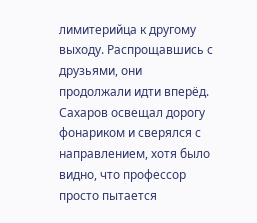лимитерийца к другому выходу. Распрощавшись с друзьями, они продолжали идти вперёд. Сахаров освещал дорогу фонариком и сверялся с направлением, хотя было видно, что профессор просто пытается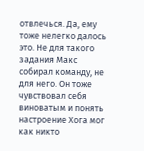отвлечься. Да, ему тоже нелегко далось это. Не для такого задания Макс собирал команду, не для него. Он тоже чувствовал себя виноватым и понять настроение Хога мог как никто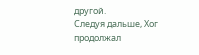другой.
Следуя дальше, Хог продолжал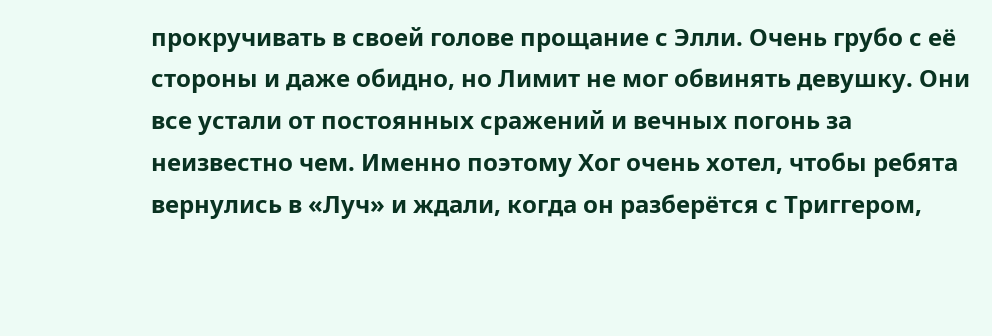прокручивать в своей голове прощание с Элли. Очень грубо с её стороны и даже обидно, но Лимит не мог обвинять девушку. Они все устали от постоянных сражений и вечных погонь за неизвестно чем. Именно поэтому Хог очень хотел, чтобы ребята вернулись в «Луч» и ждали, когда он разберётся с Триггером,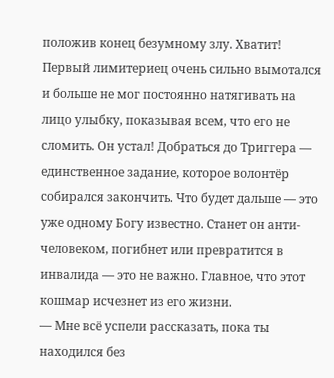положив конец безумному злу. Хватит! Первый лимитериец очень сильно вымотался и больше не мог постоянно натягивать на лицо улыбку, показывая всем, что его не сломить. Он устал! Добраться до Триггера — единственное задание, которое волонтёр собирался закончить. Что будет дальше — это уже одному Богу известно. Станет он анти-человеком, погибнет или превратится в инвалида — это не важно. Главное, что этот кошмар исчезнет из его жизни.
— Мне всё успели рассказать, пока ты находился без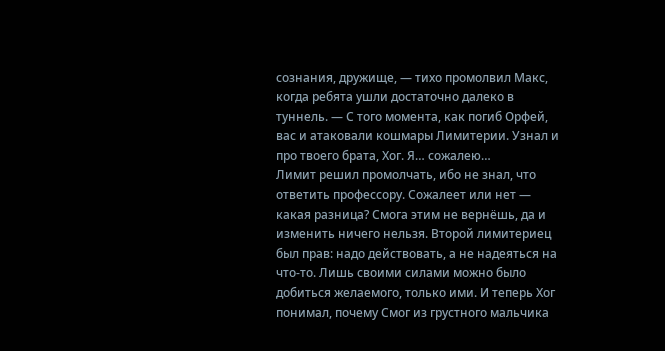сознания, дружище, — тихо промолвил Макс, когда ребята ушли достаточно далеко в туннель. — С того момента, как погиб Орфей, вас и атаковали кошмары Лимитерии. Узнал и про твоего брата, Хог. Я… сожалею…
Лимит решил промолчать, ибо не знал, что ответить профессору. Сожалеет или нет — какая разница? Смога этим не вернёшь, да и изменить ничего нельзя. Второй лимитериец был прав: надо действовать, а не надеяться на что-то. Лишь своими силами можно было добиться желаемого, только ими. И теперь Хог понимал, почему Смог из грустного мальчика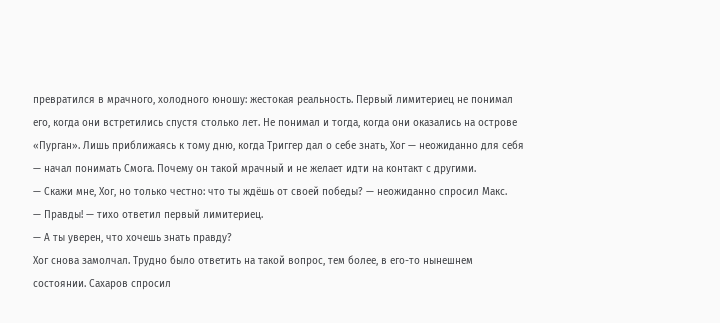превратился в мрачного, холодного юношу: жестокая реальность. Первый лимитериец не понимал его, когда они встретились спустя столько лет. Не понимал и тогда, когда они оказались на острове «Пурган». Лишь приближаясь к тому дню, когда Триггер дал о себе знать, Хог — неожиданно для себя — начал понимать Смога. Почему он такой мрачный и не желает идти на контакт с другими.
— Скажи мне, Хог, но только честно: что ты ждёшь от своей победы? — неожиданно спросил Макс.
— Правды! — тихо ответил первый лимитериец.
— А ты уверен, что хочешь знать правду?
Хог снова замолчал. Трудно было ответить на такой вопрос, тем более, в его-то нынешнем состоянии. Сахаров спросил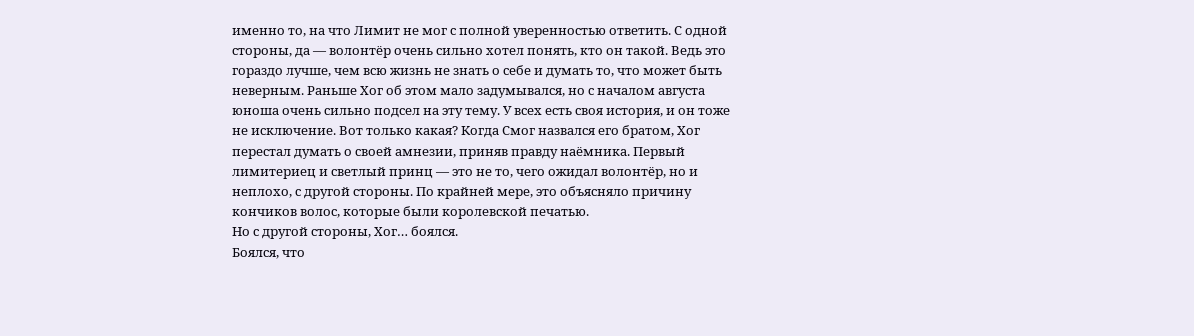именно то, на что Лимит не мог с полной уверенностью ответить. С одной стороны, да — волонтёр очень сильно хотел понять, кто он такой. Ведь это гораздо лучше, чем всю жизнь не знать о себе и думать то, что может быть неверным. Раньше Хог об этом мало задумывался, но с началом августа юноша очень сильно подсел на эту тему. У всех есть своя история, и он тоже не исключение. Вот только какая? Когда Смог назвался его братом, Хог перестал думать о своей амнезии, приняв правду наёмника. Первый лимитериец и светлый принц — это не то, чего ожидал волонтёр, но и неплохо, с другой стороны. По крайней мере, это объясняло причину кончиков волос, которые были королевской печатью.
Но с другой стороны, Хог… боялся.
Боялся, что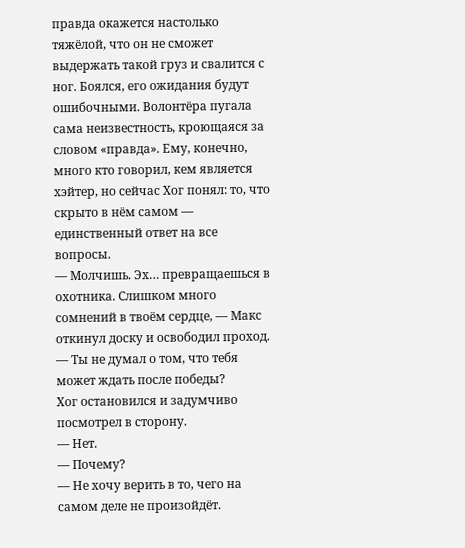правда окажется настолько тяжёлой, что он не сможет выдержать такой груз и свалится с ног. Боялся, его ожидания будут ошибочными. Волонтёра пугала сама неизвестность, кроющаяся за словом «правда». Ему, конечно, много кто говорил, кем является хэйтер, но сейчас Хог понял: то, что скрыто в нём самом — единственный ответ на все вопросы.
— Молчишь. Эх… превращаешься в охотника. Слишком много сомнений в твоём сердце, — Макс откинул доску и освободил проход. — Ты не думал о том, что тебя может ждать после победы?
Хог остановился и задумчиво посмотрел в сторону.
— Нет.
— Почему?
— Не хочу верить в то, чего на самом деле не произойдёт.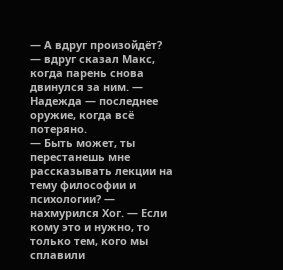— А вдруг произойдёт? — вдруг сказал Макс, когда парень снова двинулся за ним. — Надежда — последнее оружие, когда всё потеряно.
— Быть может, ты перестанешь мне рассказывать лекции на тему философии и психологии? — нахмурился Хог. — Если кому это и нужно, то только тем, кого мы сплавили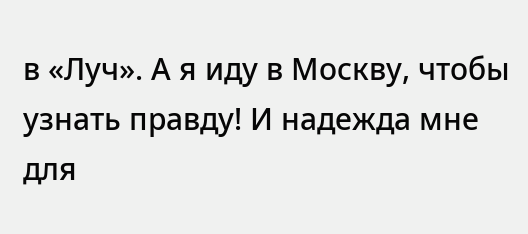в «Луч». А я иду в Москву, чтобы узнать правду! И надежда мне для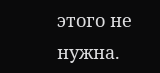этого не нужна.